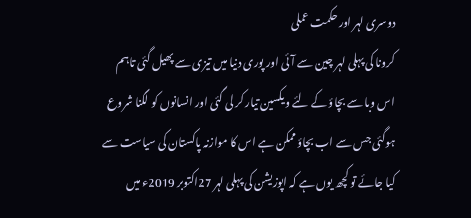دوسری لہر اور حکمت عملی
کرونا کی پہلی لہر چین سے آئی اور پوری دنیا میں تیزی سے پھیل گئی تاہم اس وبا سے بچاؤ کے لئے ویکسین تیار کر لی گئی اور انسانوں کو لگنا شروع ہوگئی جس سے اب بچاؤ ممکن ہے اس کا موازنہ پاکستان کی سیاست سے کیا جائے تو کچھ یوں ہے کہ اپوزیشن کی پہلی لہر 27اکتوبر 2019ء میں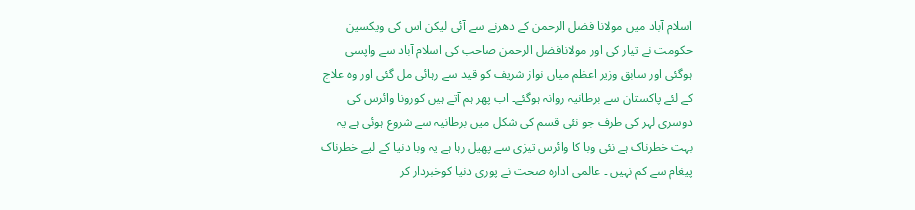اسلام آباد میں مولانا فضل الرحمن کے دھرنے سے آئی لیکن اس کی ویکسین حکومت نے تیار کی اور مولانافضل الرحمن صاحب کی اسلام آباد سے واپسی ہوگئی اور سابق وزیر اعظم میاں نواز شریف کو قید سے رہائی مل گئی اور وہ علاج کے لئے پاکستان سے برطانیہ روانہ ہوگئے۔ اب پھر ہم آتے ہیں کورونا وائرس کی دوسری لہر کی طرف جو نئی قسم کی شکل میں برطانیہ سے شروع ہوئی ہے یہ بہت خطرناک ہے نئی وبا کا وائرس تیزی سے پھیل رہا ہے یہ وبا دنیا کے لیے خطرناک پیغام سے کم نہیں ۔ عالمی ادارہ صحت نے پوری دنیا کوخبردار کر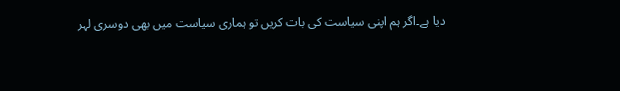دیا ہے۔اگر ہم اپنی سیاست کی بات کریں تو ہماری سیاست میں بھی دوسری لہر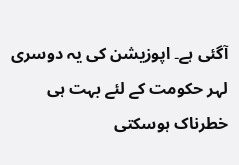آگئی ہے۔ اپوزیشن کی یہ دوسری لہر حکومت کے لئے بہت ہی خطرناک ہوسکتی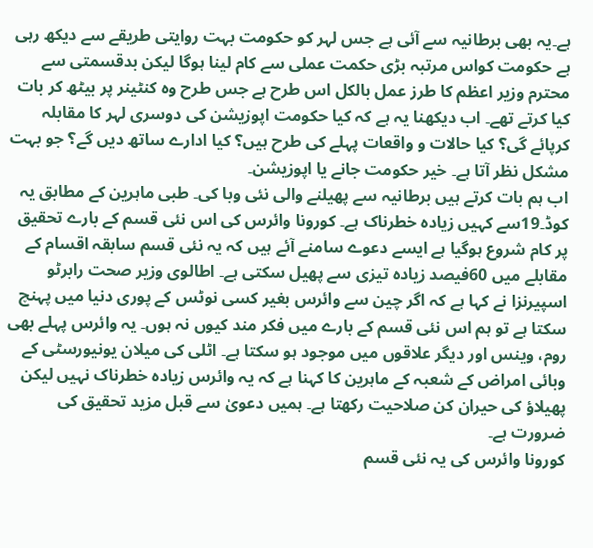ہے۔یہ بھی برطانیہ سے آئی ہے جس لہر کو حکومت بہت روایتی طریقے سے دیکھ رہی ہے حکومت کواس مرتبہ بڑی حکمت عملی سے کام لینا ہوگا لیکن بدقسمتی سے محترم وزیر اعظم کا طرز عمل بالکل اس طرح ہے جس طرح وہ کنٹینر پر بیٹھ کر بات کیا کرتے تھے۔ اب دیکھنا یہ ہے کہ کیا حکومت اپوزیشن کی دوسری لہر کا مقابلہ کرپائے گی؟ کیا حالات و واقعات پہلے کی طرح ہیں؟ کیا ادارے ساتھ دیں گے؟ جو بہت مشکل نظر آتا ہے۔ خیر حکومت جانے یا اپوزیشن۔
اب ہم بات کرتے ہیں برطانیہ سے پھیلنے والی نئی وبا کی۔ طبی ماہرین کے مطابق یہ کوڈ۔19سے کہیں زیادہ خطرناک ہے۔ کورونا وائرس کی اس نئی قسم کے بارے تحقیق پر کام شروع ہوگیا ہے ایسے دعوے سامنے آئے ہیں کہ یہ نئی قسم سابقہ اقسام کے مقابلے میں 60فیصد زیادہ تیزی سے پھیل سکتی ہے۔ اطالوی وزیر صحت رابرٹو اسپیرنزا نے کہا ہے کہ اگر چین سے وائرس بغیر کسی نوٹس کے پوری دنیا میں پہنچ سکتا ہے تو ہم اس نئی قسم کے بارے میں فکر مند کیوں نہ ہوں۔ یہ وائرس پہلے بھی روم، وینس اور دیگر علاقوں میں موجود ہو سکتا ہے۔ اٹلی کی میلان یونیورسٹی کے وبائی امراض کے شعبہ کے ماہرین کا کہنا ہے کہ یہ وائرس زیادہ خطرناک نہیں لیکن پھیلاؤ کی حیران کن صلاحیت رکھتا ہے۔ ہمیں دعویٰ سے قبل مزید تحقیق کی ضرورت ہے۔
کورونا وائرس کی یہ نئی قسم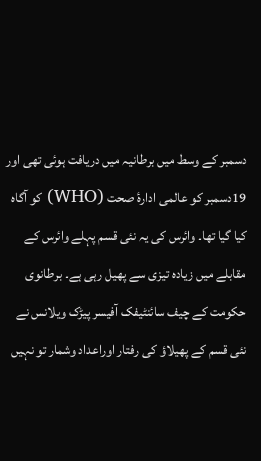دسمبر کے وسط میں برطانیہ میں دریافت ہوئی تھی اور 19دسمبر کو عالمی ادارۂ صحت (WHO) کو آگاہ کیا گیا تھا۔ وائرس کی یہ نئی قسم پہلے وائرس کے مقابلے میں زیادہ تیزی سے پھیل رہی ہے۔ برطانوی حکومت کے چیف سائنٹیفک آفیسر پیڑک ویلانس نے نئی قسم کے پھیلاؤ کی رفتار اوراعداد وشمار تو نہیں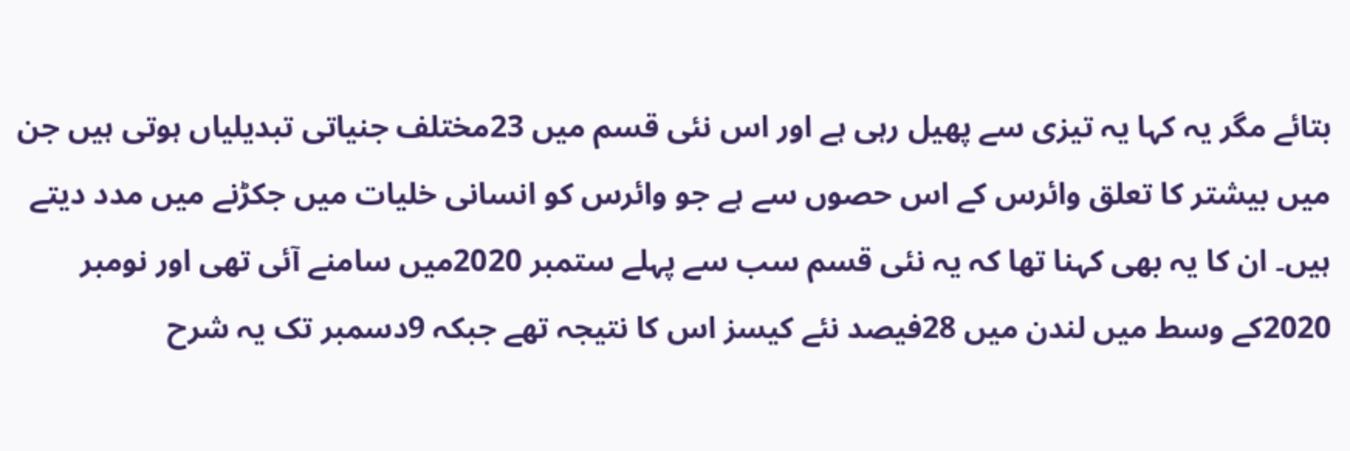بتائے مگر یہ کہا یہ تیزی سے پھیل رہی ہے اور اس نئی قسم میں 23مختلف جنیاتی تبدیلیاں ہوتی ہیں جن میں بیشتر کا تعلق وائرس کے اس حصوں سے ہے جو وائرس کو انسانی خلیات میں جکڑنے میں مدد دیتے ہیں۔ ان کا یہ بھی کہنا تھا کہ یہ نئی قسم سب سے پہلے ستمبر 2020میں سامنے آئی تھی اور نومبر 2020کے وسط میں لندن میں 28فیصد نئے کیسز اس کا نتیجہ تھے جبکہ 9دسمبر تک یہ شرح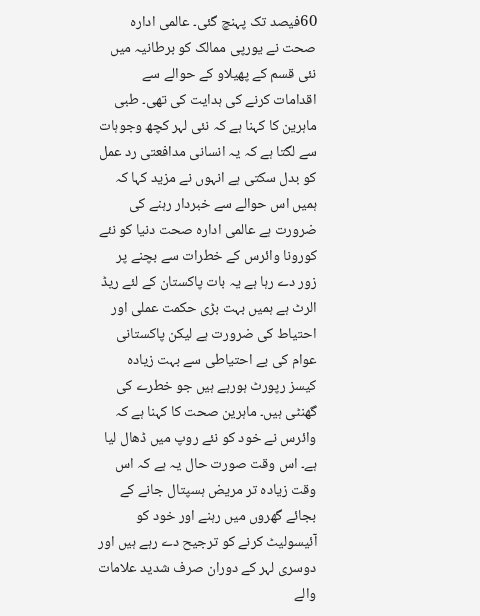60فیصد تک پہنچ گئی۔ عالمی ادارہ صحت نے یورپی ممالک کو برطانیہ میں نئی قسم کے پھیلاو کے حوالے سے اقدامات کرنے کی ہدایت کی تھی۔ طبی ماہرین کا کہنا ہے کہ نئی لہر کچھ وجوہات سے لگتا ہے کہ یہ انسانی مدافعتی رد عمل کو بدل سکتی ہے انہوں نے مزید کہا کہ ہمیں اس حوالے سے خبردار رہنے کی ضرورت ہے عالمی ادارہ صحت دنیا کو نئے کورونا وائرس کے خطرات سے بچنے پر زور دے رہا ہے یہ بات پاکستان کے لئے ریڈ الرٹ ہے ہمیں بہت بڑی حکمت عملی اور احتیاط کی ضرورت ہے لیکن پاکستانی عوام کی بے احتیاطی سے بہت زیادہ کیسز رپورٹ ہورہے ہیں جو خطرے کی گھنٹی ہیں۔ ماہرین صحت کا کہنا ہے کہ وائرس نے خود کو نئے روپ میں ڈھال لیا ہے۔ اس وقت صورت حال یہ ہے کہ اس وقت زیادہ تر مریض ہسپتال جانے کے بجائے گھروں میں رہنے اور خود کو آئیسولیٹ کرنے کو ترجیح دے رہے ہیں اور دوسری لہر کے دوران صرف شدید علامات والے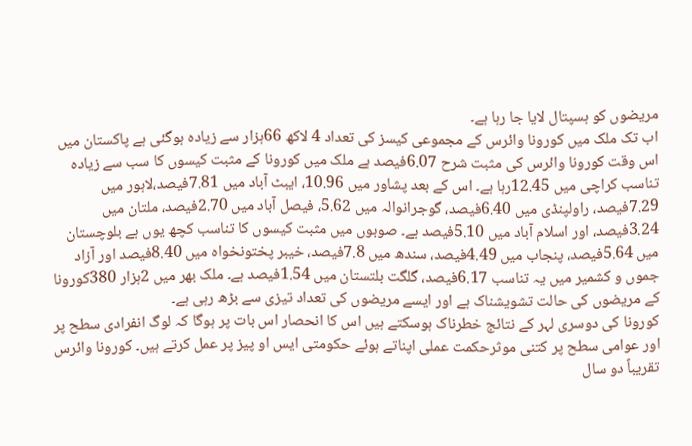مریضوں کو ہسپتال لایا جا رہا ہے۔
اب تک ملک میں کورونا وائرس کے مجموعی کیسز کی تعداد 4 لاکھ 66ہزار سے زیادہ ہوگئی ہے پاکستان میں اس وقت کورونا وائرس کی مثبت شرح 6.07فیصد ہے ملک میں کورونا کے مثبت کیسوں کا سب سے زیادہ تناسب کراچی میں 12.45رہا ہے۔ اس کے بعد پشاور میں 10.96، ایبٹ آباد میں 7.81فیصد،لاہور میں 7.29فیصد، راولپنڈی میں 6.40فیصد، گوجرانوالہ میں 5.62، فیصل آباد میں 2.70فیصد، ملتان میں 3.24فیصد، اور اسلام آباد میں 5.10فیصد ہے۔ صوبوں میں مثبت کیسوں کا تناسب کچھ یوں ہے بلوچستان میں 5.64فیصد، پنجاب میں 4.49فیصد، سندھ میں 7.8فیصد، خیبر پختونخواہ میں 8.40فیصد اور آزاد جموں و کشمیر میں یہ تناسب 6.17فیصد، گلگت بلتستان میں 1.54فیصد ہے۔ ملک بھر میں 2ہزار 380کورونا کے مریضوں کی حالت تشویشناک ہے اور ایسے مریضوں کی تعداد تیزی سے بڑھ رہی ہے۔
کورونا کی دوسری لہر کے نتائج خطرناک ہوسکتے ہیں اس کا انحصار اس بات پر ہوگا کہ لوگ انفرادی سطح پر اور عوامی سطح پر کتنی موثرحکمت عملی اپناتے ہوئے حکومتی ایس او پیز پر عمل کرتے ہیں۔ کورونا وائرس تقریباً دو سال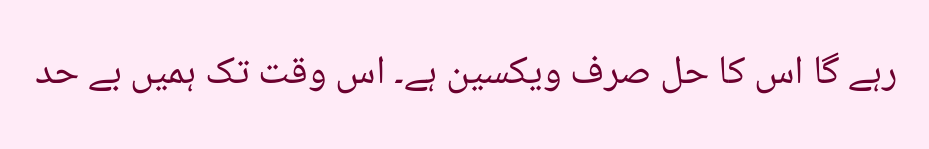رہے گا اس کا حل صرف ویکسین ہے۔ اس وقت تک ہمیں بے حد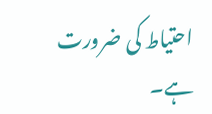احتیاط کی ضرورت ہے۔